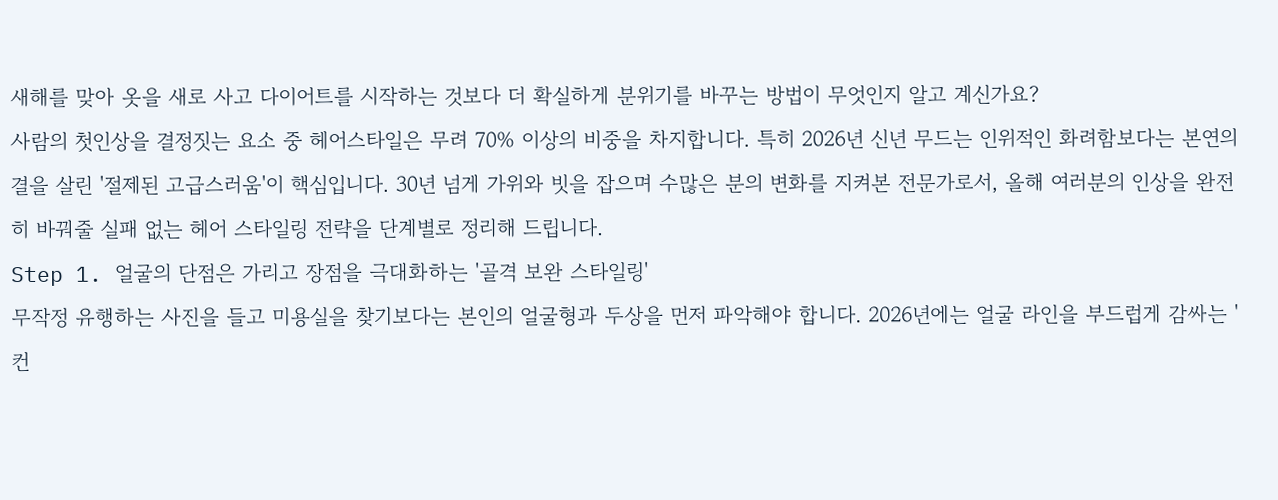새해를 맞아 옷을 새로 사고 다이어트를 시작하는 것보다 더 확실하게 분위기를 바꾸는 방법이 무엇인지 알고 계신가요?
사람의 첫인상을 결정짓는 요소 중 헤어스타일은 무려 70% 이상의 비중을 차지합니다. 특히 2026년 신년 무드는 인위적인 화려함보다는 본연의 결을 살린 '절제된 고급스러움'이 핵심입니다. 30년 넘게 가위와 빗을 잡으며 수많은 분의 변화를 지켜본 전문가로서, 올해 여러분의 인상을 완전히 바꿔줄 실패 없는 헤어 스타일링 전략을 단계별로 정리해 드립니다.
Step 1. 얼굴의 단점은 가리고 장점을 극대화하는 '골격 보완 스타일링'
무작정 유행하는 사진을 들고 미용실을 찾기보다는 본인의 얼굴형과 두상을 먼저 파악해야 합니다. 2026년에는 얼굴 라인을 부드럽게 감싸는 '컨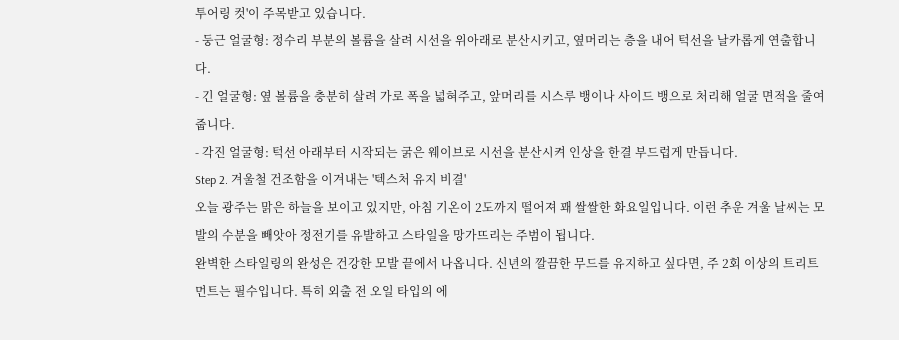투어링 컷'이 주목받고 있습니다.
- 둥근 얼굴형: 정수리 부분의 볼륨을 살려 시선을 위아래로 분산시키고, 옆머리는 층을 내어 턱선을 날카롭게 연출합니다.
- 긴 얼굴형: 옆 볼륨을 충분히 살려 가로 폭을 넓혀주고, 앞머리를 시스루 뱅이나 사이드 뱅으로 처리해 얼굴 면적을 줄여줍니다.
- 각진 얼굴형: 턱선 아래부터 시작되는 굵은 웨이브로 시선을 분산시켜 인상을 한결 부드럽게 만듭니다.
Step 2. 겨울철 건조함을 이겨내는 '텍스처 유지 비결'
오늘 광주는 맑은 하늘을 보이고 있지만, 아침 기온이 2도까지 떨어져 꽤 쌀쌀한 화요일입니다. 이런 추운 겨울 날씨는 모발의 수분을 빼앗아 정전기를 유발하고 스타일을 망가뜨리는 주범이 됩니다.
완벽한 스타일링의 완성은 건강한 모발 끝에서 나옵니다. 신년의 깔끔한 무드를 유지하고 싶다면, 주 2회 이상의 트리트먼트는 필수입니다. 특히 외출 전 오일 타입의 에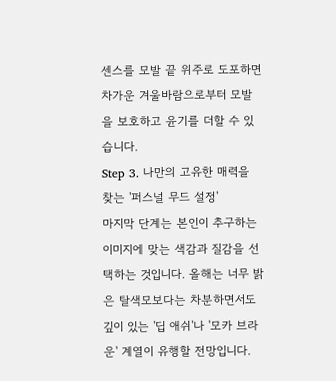센스를 모발 끝 위주로 도포하면 차가운 겨울바람으로부터 모발을 보호하고 윤기를 더할 수 있습니다.
Step 3. 나만의 고유한 매력을 찾는 '퍼스널 무드 설정'
마지막 단계는 본인이 추구하는 이미지에 맞는 색감과 질감을 선택하는 것입니다. 올해는 너무 밝은 탈색모보다는 차분하면서도 깊이 있는 '딥 애쉬'나 '모카 브라운' 계열이 유행할 전망입니다.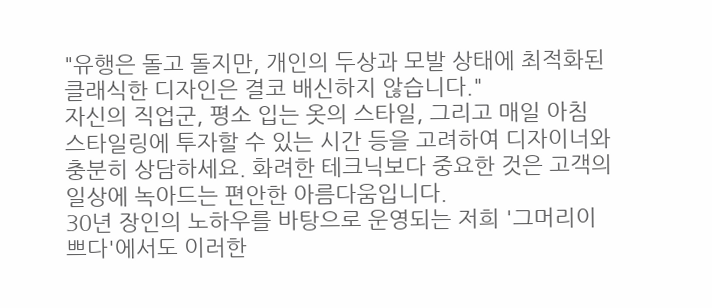"유행은 돌고 돌지만, 개인의 두상과 모발 상태에 최적화된 클래식한 디자인은 결코 배신하지 않습니다."
자신의 직업군, 평소 입는 옷의 스타일, 그리고 매일 아침 스타일링에 투자할 수 있는 시간 등을 고려하여 디자이너와 충분히 상담하세요. 화려한 테크닉보다 중요한 것은 고객의 일상에 녹아드는 편안한 아름다움입니다.
30년 장인의 노하우를 바탕으로 운영되는 저희 '그머리이쁘다'에서도 이러한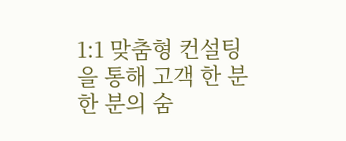1:1 맞춤형 컨설팅을 통해 고객 한 분 한 분의 숨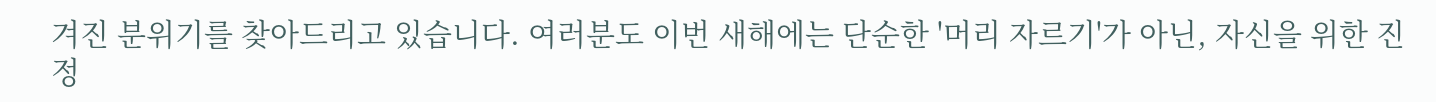겨진 분위기를 찾아드리고 있습니다. 여러분도 이번 새해에는 단순한 '머리 자르기'가 아닌, 자신을 위한 진정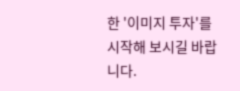한 '이미지 투자'를 시작해 보시길 바랍니다.